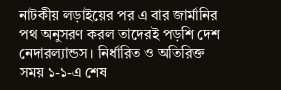নাটকীয় লড়াইয়ের পর এ বার জার্মানির পথ অনুসরণ করল তাদেরই পড়শি দেশ নেদারল্যান্ডস। নির্ধারিত ও অতিরিক্ত সময় ১-১-এ শেষ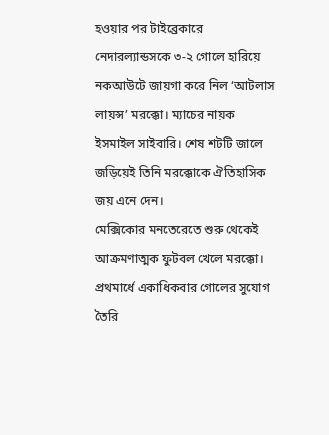হওয়ার পর টাইব্রেকারে নেদারল্যান্ডসকে ৩-২ গোলে হারিয়ে নকআউটে জায়গা করে নিল ‘আটলাস লায়ন্স’ মরক্কো। ম্যাচের নায়ক ইসমাইল সাইবারি। শেষ শটটি জালে জড়িয়েই তিনি মরক্কোকে ঐতিহাসিক জয় এনে দেন।
মেক্সিকোর মনতেরেতে শুরু থেকেই আক্রমণাত্মক ফুটবল খেলে মরক্কো। প্রথমার্ধে একাধিকবার গোলের সুযোগ তৈরি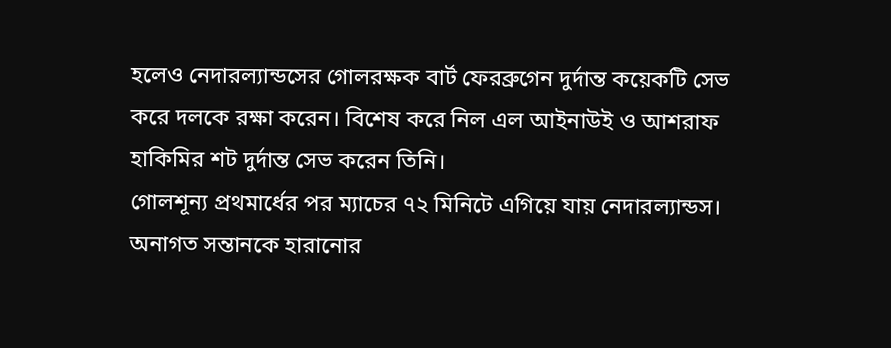হলেও নেদারল্যান্ডসের গোলরক্ষক বার্ট ফেরব্রুগেন দুর্দান্ত কয়েকটি সেভ করে দলকে রক্ষা করেন। বিশেষ করে নিল এল আইনাউই ও আশরাফ হাকিমির শট দুর্দান্ত সেভ করেন তিনি।
গোলশূন্য প্রথমার্ধের পর ম্যাচের ৭২ মিনিটে এগিয়ে যায় নেদারল্যান্ডস। অনাগত সন্তানকে হারানোর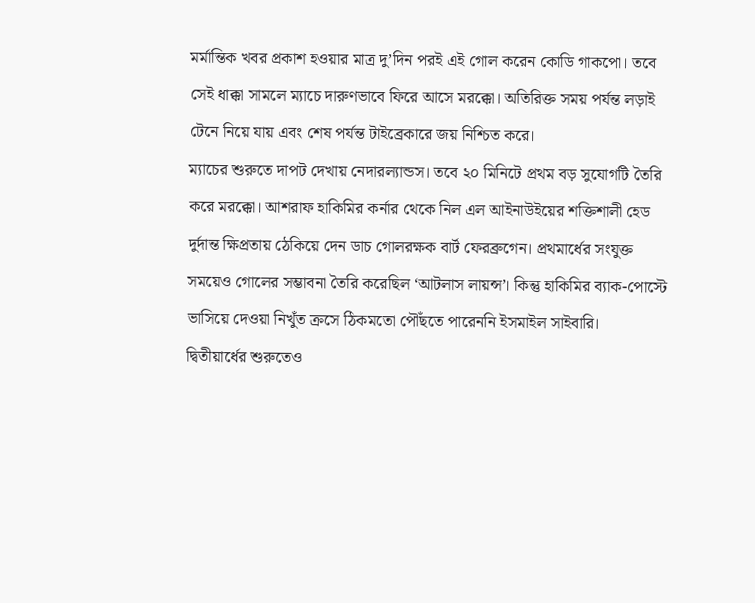মর্মান্তিক খবর প্রকাশ হওয়ার মাত্র দু’দিন পরই এই গোল করেন কোডি গাকপো। তবে সেই ধাক্কা সামলে ম্যাচে দারুণভাবে ফিরে আসে মরক্কো। অতিরিক্ত সময় পর্যন্ত লড়াই টেনে নিয়ে যায় এবং শেষ পর্যন্ত টাইব্রেকারে জয় নিশ্চিত করে।
ম্যাচের শুরুতে দাপট দেখায় নেদারল্যান্ডস। তবে ২০ মিনিটে প্রথম বড় সুযোগটি তৈরি করে মরক্কো। আশরাফ হাকিমির কর্নার থেকে নিল এল আইনাউইয়ের শক্তিশালী হেড দুর্দান্ত ক্ষিপ্রতায় ঠেকিয়ে দেন ডাচ গোলরক্ষক বার্ট ফেরব্রুগেন। প্রথমার্ধের সংযুক্ত সময়েও গোলের সম্ভাবনা তৈরি করেছিল ‘আটলাস লায়ন্স’। কিন্তু হাকিমির ব্যাক-পোস্টে ভাসিয়ে দেওয়া নিখুঁত ক্রসে ঠিকমতো পৌঁছতে পারেননি ইসমাইল সাইবারি।
দ্বিতীয়ার্ধের শুরুতেও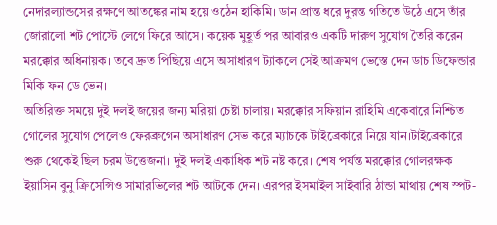নেদারল্যান্ডসের রক্ষণে আতঙ্কের নাম হয়ে ওঠেন হাকিমি। ডান প্রান্ত ধরে দুরন্ত গতিতে উঠে এসে তাঁর জোরালো শট পোস্টে লেগে ফিরে আসে। কয়েক মুহূর্ত পর আবারও একটি দারুণ সুযোগ তৈরি করেন মরক্কোর অধিনায়ক। তবে দ্রুত পিছিয়ে এসে অসাধারণ ট্যাকলে সেই আক্রমণ ভেস্তে দেন ডাচ ডিফেন্ডার মিকি ফন ডে ভেন।
অতিরিক্ত সময়ে দুই দলই জয়ের জন্য মরিয়া চেষ্টা চালায়। মরক্কোর সফিয়ান রাহিমি একেবারে নিশ্চিত গোলের সুযোগ পেলেও ফেরব্রুগেন অসাধারণ সেভ করে ম্যাচকে টাইব্রেকারে নিয়ে যান।টাইব্রেকারে শুরু থেকেই ছিল চরম উত্তেজনা। দুই দলই একাধিক শট নষ্ট করে। শেষ পর্যন্ত মরক্কোর গোলরক্ষক ইয়াসিন বুনু ক্রিসেন্সিও সামারভিলের শট আটকে দেন। এরপর ইসমাইল সাইবারি ঠান্ডা মাথায় শেষ স্পট-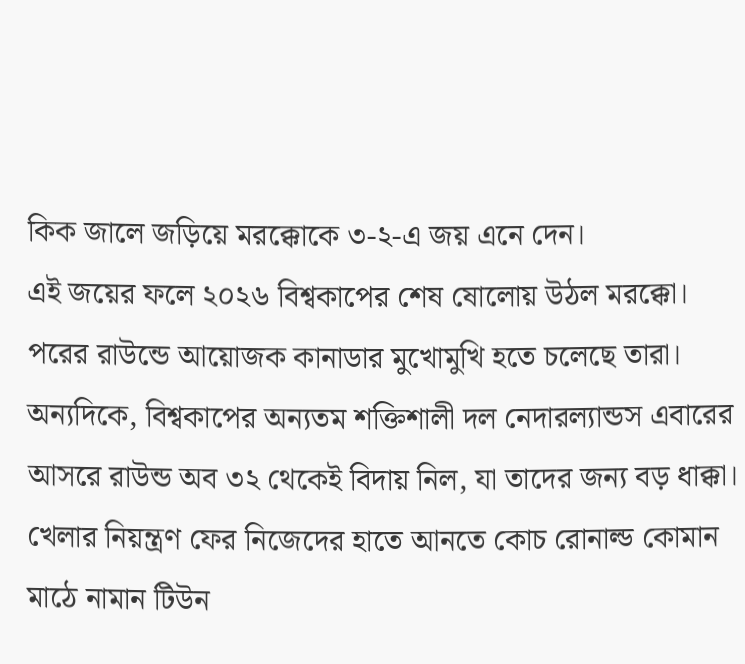কিক জালে জড়িয়ে মরক্কোকে ৩-২-এ জয় এনে দেন।
এই জয়ের ফলে ২০২৬ বিশ্বকাপের শেষ ষোলোয় উঠল মরক্কো। পরের রাউন্ডে আয়োজক কানাডার মুখোমুখি হতে চলেছে তারা। অন্যদিকে, বিশ্বকাপের অন্যতম শক্তিশালী দল নেদারল্যান্ডস এবারের আসরে রাউন্ড অব ৩২ থেকেই বিদায় নিল, যা তাদের জন্য বড় ধাক্কা।
খেলার নিয়ন্ত্রণ ফের নিজেদের হাতে আনতে কোচ রোনাল্ড কোমান মাঠে নামান টিউন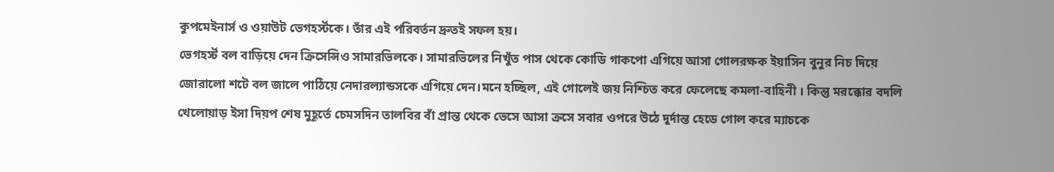কুপমেইনার্স ও ওয়াউট ভেগহর্স্টকে। তাঁর এই পরিবর্তন দ্রুতই সফল হয়।
ভেগহর্স্ট বল বাড়িয়ে দেন ক্রিসেন্সিও সামারভিলকে। সামারভিলের নিখুঁত পাস থেকে কোডি গাকপো এগিয়ে আসা গোলরক্ষক ইয়াসিন বুনুর নিচ দিয়ে জোরালো শটে বল জালে পাঠিয়ে নেদারল্যান্ডসকে এগিয়ে দেন।মনে হচ্ছিল, এই গোলেই জয় নিশ্চিত করে ফেলেছে কমলা-বাহিনী । কিন্তু মরক্কোর বদলি খেলোয়াড় ইসা দিয়প শেষ মুহূর্তে চেমসদিন তালবির বাঁ প্রান্ত থেকে ভেসে আসা ক্রসে সবার ওপরে উঠে দুর্দান্ত হেডে গোল করে ম্যাচকে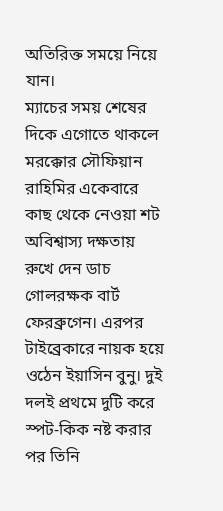অতিরিক্ত সময়ে নিয়ে যান।
ম্যাচের সময় শেষের দিকে এগোতে থাকলে মরক্কোর সৌফিয়ান রাহিমির একেবারে কাছ থেকে নেওয়া শট অবিশ্বাস্য দক্ষতায় রুখে দেন ডাচ গোলরক্ষক বার্ট ফেরব্রুগেন। এরপর টাইব্রেকারে নায়ক হয়ে ওঠেন ইয়াসিন বুনু। দুই দলই প্রথমে দুটি করে স্পট-কিক নষ্ট করার পর তিনি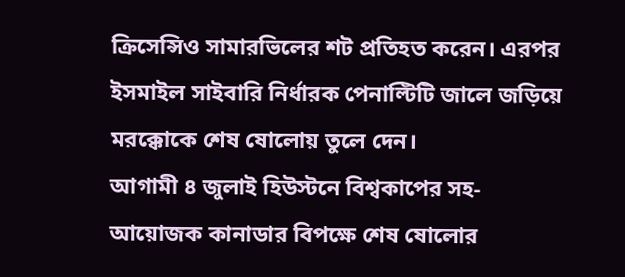ক্রিসেন্সিও সামারভিলের শট প্রতিহত করেন। এরপর ইসমাইল সাইবারি নির্ধারক পেনাল্টিটি জালে জড়িয়ে মরক্কোকে শেষ ষোলোয় তুলে দেন।
আগামী ৪ জুলাই হিউস্টনে বিশ্বকাপের সহ-আয়োজক কানাডার বিপক্ষে শেষ ষোলোর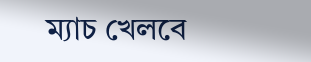ম্যাচ খেলবে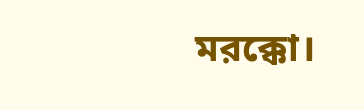মরক্কো।